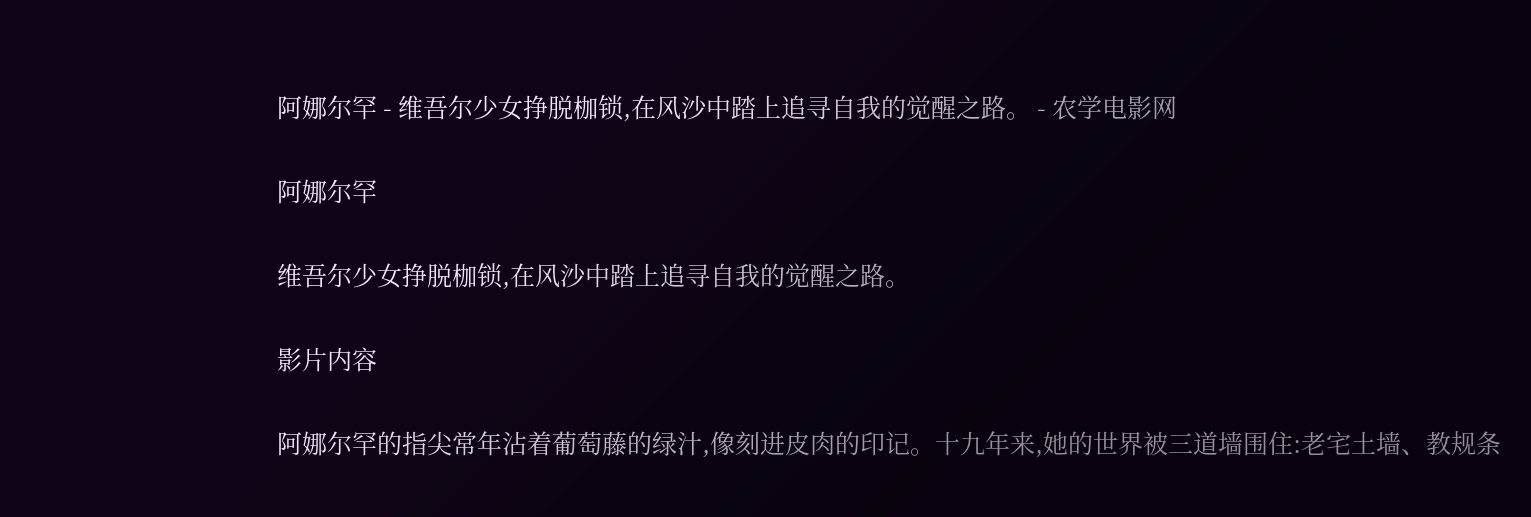阿娜尔罕 - 维吾尔少女挣脱枷锁,在风沙中踏上追寻自我的觉醒之路。 - 农学电影网

阿娜尔罕

维吾尔少女挣脱枷锁,在风沙中踏上追寻自我的觉醒之路。

影片内容

阿娜尔罕的指尖常年沾着葡萄藤的绿汁,像刻进皮肉的印记。十九年来,她的世界被三道墙围住:老宅土墙、教规条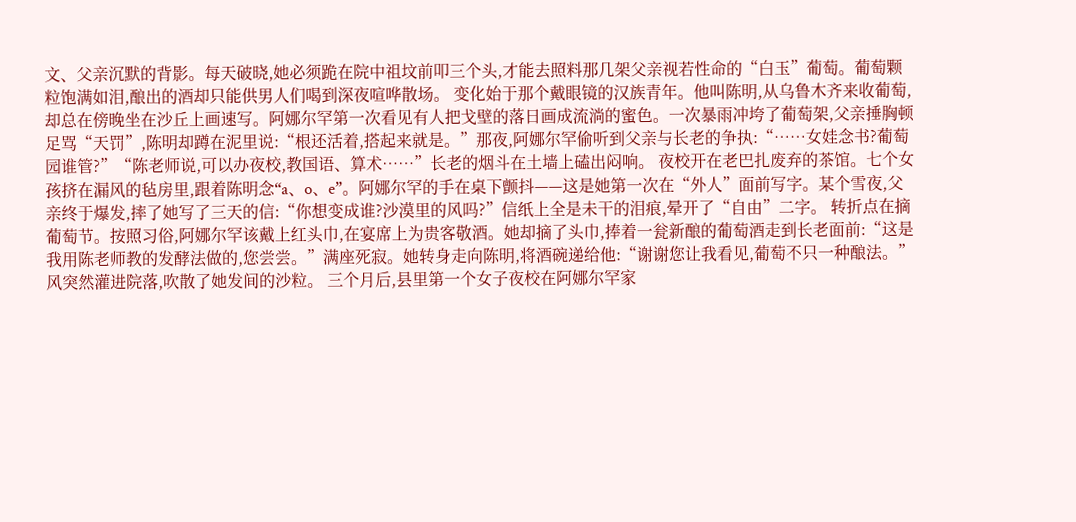文、父亲沉默的背影。每天破晓,她必须跪在院中祖坟前叩三个头,才能去照料那几架父亲视若性命的“白玉”葡萄。葡萄颗粒饱满如泪,酿出的酒却只能供男人们喝到深夜喧哗散场。 变化始于那个戴眼镜的汉族青年。他叫陈明,从乌鲁木齐来收葡萄,却总在傍晚坐在沙丘上画速写。阿娜尔罕第一次看见有人把戈壁的落日画成流淌的蜜色。一次暴雨冲垮了葡萄架,父亲捶胸顿足骂“天罚”,陈明却蹲在泥里说:“根还活着,搭起来就是。”那夜,阿娜尔罕偷听到父亲与长老的争执:“……女娃念书?葡萄园谁管?”“陈老师说,可以办夜校,教国语、算术……”长老的烟斗在土墙上磕出闷响。 夜校开在老巴扎废弃的茶馆。七个女孩挤在漏风的毡房里,跟着陈明念“a、o、e”。阿娜尔罕的手在桌下颤抖——这是她第一次在“外人”面前写字。某个雪夜,父亲终于爆发,摔了她写了三天的信:“你想变成谁?沙漠里的风吗?”信纸上全是未干的泪痕,晕开了“自由”二字。 转折点在摘葡萄节。按照习俗,阿娜尔罕该戴上红头巾,在宴席上为贵客敬酒。她却摘了头巾,捧着一瓮新酿的葡萄酒走到长老面前:“这是我用陈老师教的发酵法做的,您尝尝。”满座死寂。她转身走向陈明,将酒碗递给他:“谢谢您让我看见,葡萄不只一种酿法。”风突然灌进院落,吹散了她发间的沙粒。 三个月后,县里第一个女子夜校在阿娜尔罕家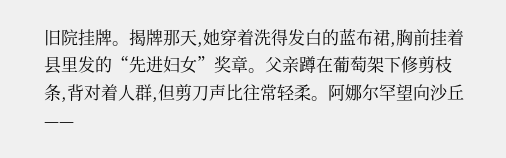旧院挂牌。揭牌那天,她穿着洗得发白的蓝布裙,胸前挂着县里发的“先进妇女”奖章。父亲蹲在葡萄架下修剪枝条,背对着人群,但剪刀声比往常轻柔。阿娜尔罕望向沙丘——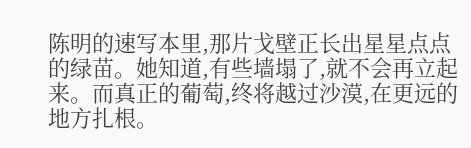陈明的速写本里,那片戈壁正长出星星点点的绿苗。她知道,有些墙塌了,就不会再立起来。而真正的葡萄,终将越过沙漠,在更远的地方扎根。